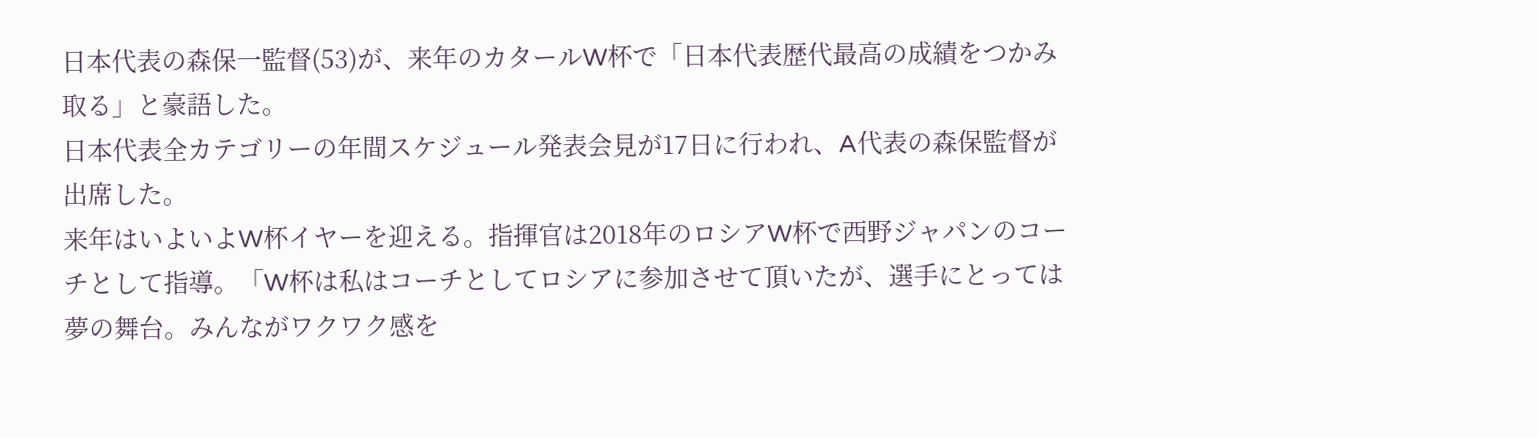日本代表の森保一監督(53)が、来年のカタールW杯で「日本代表歴代最高の成績をつかみ取る」と豪語した。
日本代表全カテゴリーの年間スケジュール発表会見が17日に行われ、A代表の森保監督が出席した。
来年はいよいよW杯イヤーを迎える。指揮官は2018年のロシアW杯で西野ジャパンのコーチとして指導。「W杯は私はコーチとしてロシアに参加させて頂いたが、選手にとっては夢の舞台。みんながワクワク感を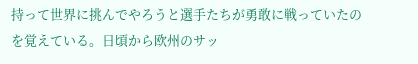持って世界に挑んでやろうと選手たちが勇敢に戦っていたのを覚えている。日頃から欧州のサッ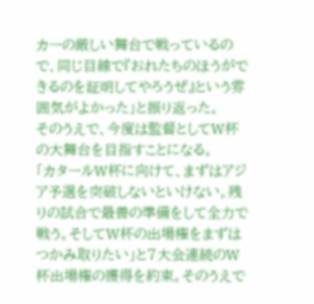カーの厳しい舞台で戦っているので、同じ目線で『おれたちのほうができるのを証明してやろうぜ』という雰囲気がよかった」と振り返った。
そのうえで、今度は監督としてW杯の大舞台を目指すことになる。
「カタールW杯に向けて、まずはアジア予選を突破しないといけない。残りの試合で最善の準備をして全力で戦う。そしてW杯の出場権をまずはつかみ取りたい」と7大会連続のW杯出場権の獲得を約束。そのうえで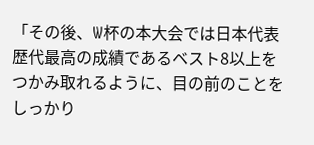「その後、W杯の本大会では日本代表歴代最高の成績であるベスト8以上をつかみ取れるように、目の前のことをしっかり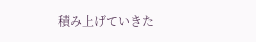積み上げていきた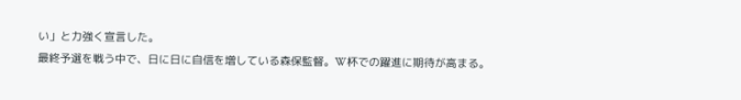い」と力強く宣言した。
最終予選を戦う中で、日に日に自信を増している森保監督。W杯での躍進に期待が高まる。